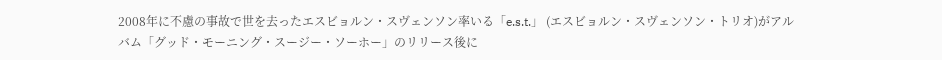2008年に不慮の事故で世を去ったエスビョルン・スヴェンソン率いる「e.s.t.」 (エスビョルン・スヴェンソン・トリオ)がアルバム「グッド・モーニング・スージー・ソーホー」のリリース後に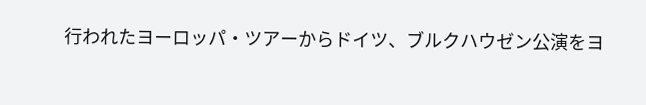行われたヨーロッパ・ツアーからドイツ、ブルクハウゼン公演をヨ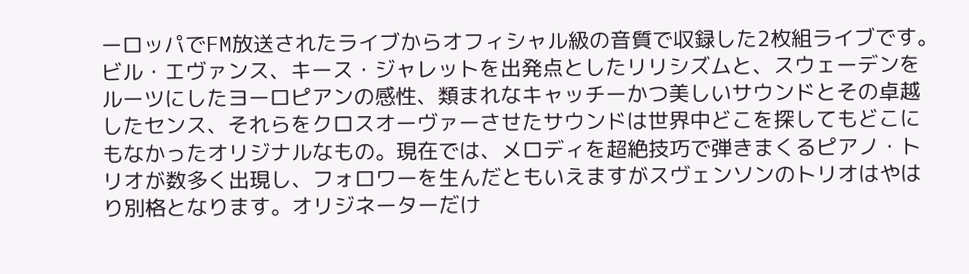ーロッパでFM放送されたライブからオフィシャル級の音質で収録した2枚組ライブです。ビル・エヴァンス、キース・ジャレットを出発点としたリリシズムと、スウェーデンをルーツにしたヨーロピアンの感性、類まれなキャッチーかつ美しいサウンドとその卓越したセンス、それらをクロスオーヴァーさせたサウンドは世界中どこを探してもどこにもなかったオリジナルなもの。現在では、メロディを超絶技巧で弾きまくるピアノ・トリオが数多く出現し、フォロワーを生んだともいえますがスヴェンソンのトリオはやはり別格となります。オリジネーターだけ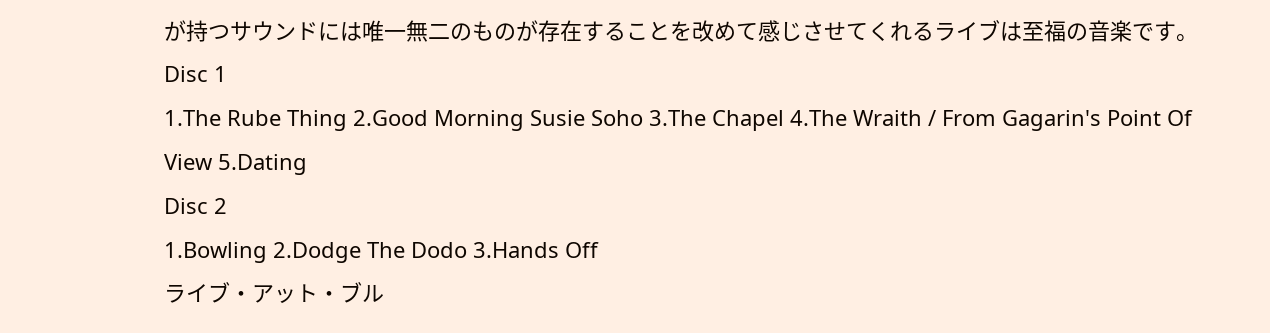が持つサウンドには唯一無二のものが存在することを改めて感じさせてくれるライブは至福の音楽です。
Disc 1
1.The Rube Thing 2.Good Morning Susie Soho 3.The Chapel 4.The Wraith / From Gagarin's Point Of View 5.Dating
Disc 2
1.Bowling 2.Dodge The Dodo 3.Hands Off
ライブ・アット・ブル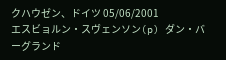クハウゼン、ドイツ 05/06/2001
エスビョルン・スヴェンソン(p) ダン・バーグランド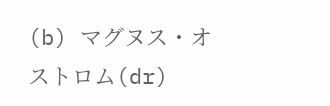(b) マグヌス・オストロム(dr)